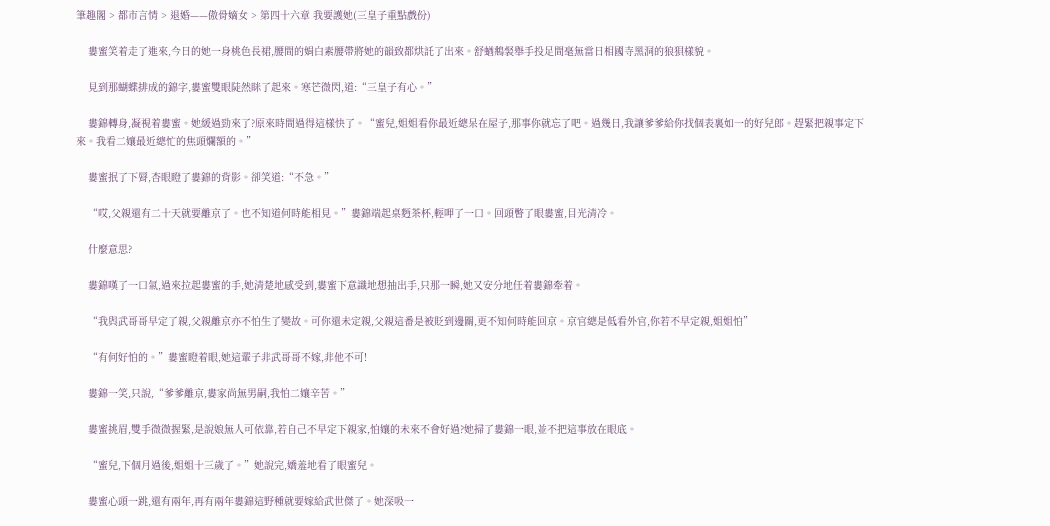筆趣閣 > 都市言情 > 退婚——傲骨嫡女 > 第四十六章 我要護她(三皇子重點戲份)

    婁蜜笑着走了進來,今日的她一身桃色長裙,腰間的娟白素腰帶將她的韻致都烘託了出來。舒蝤鴵裻舉手投足間毫無當日相國寺黑洞的狼狽樣貌。

    見到那蝴蝶排成的錦字,婁蜜雙眼陡然眯了起來。寒芒微閃,道:“三皇子有心。”

    婁錦轉身,凝視着婁蜜。她緩過勁來了?原來時間過得這樣快了。“蜜兒,姐姐看你最近總呆在屋子,那事你就忘了吧。過幾日,我讓爹爹給你找個表裏如一的好兒郎。趕緊把親事定下來。我看二孃最近總忙的焦頭爛額的。”

    婁蜜抿了下脣,杏眼瞪了婁錦的背影。卻笑道:“不急。”

    “哎,父親還有二十天就要離京了。也不知道何時能相見。”婁錦端起桌麪茶杯,輕呷了一口。回頭瞥了眼婁蜜,目光清冷。

    什麼意思?

    婁錦嘆了一口氣,過來拉起婁蜜的手,她清楚地感受到,婁蜜下意識地想抽出手,只那一瞬,她又安分地任着婁錦牽着。

    “我與武哥哥早定了親,父親離京亦不怕生了變故。可你還未定親,父親這番是被貶到邊關,更不知何時能回京。京官總是低看外官,你若不早定親,姐姐怕”

    “有何好怕的。”婁蜜瞪着眼,她這輩子非武哥哥不嫁,非他不可!

    婁錦一笑,只說,“爹爹離京,婁家尚無男嗣,我怕二孃辛苦。”

    婁蜜挑眉,雙手微微握緊,是說娘無人可依靠,若自己不早定下親家,怕孃的未來不會好過?她掃了婁錦一眼,並不把這事放在眼底。

    “蜜兒,下個月過後,姐姐十三歲了。”她說完,嬌羞地看了眼蜜兒。

    婁蜜心頭一跳,還有兩年,再有兩年婁錦這野種就要嫁給武世傑了。她深吸一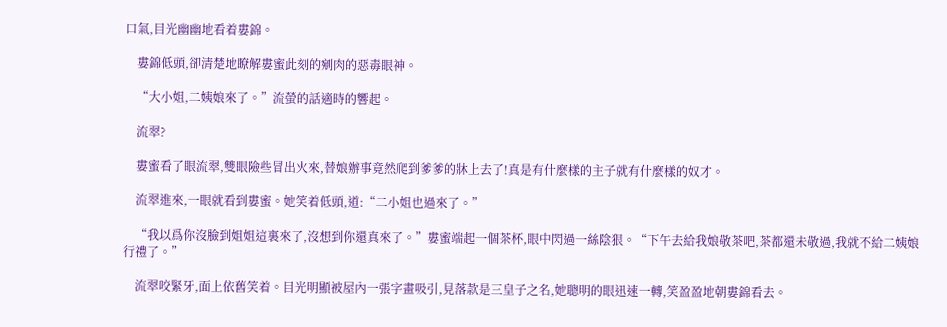口氣,目光幽幽地看着婁錦。

    婁錦低頭,卻清楚地瞭解婁蜜此刻的剜肉的惡毒眼神。

    “大小姐,二姨娘來了。”流螢的話適時的響起。

    流翠?

    婁蜜看了眼流翠,雙眼險些冒出火來,替娘辦事竟然爬到爹爹的牀上去了!真是有什麼樣的主子就有什麼樣的奴才。

    流翠進來,一眼就看到婁蜜。她笑着低頭,道:“二小姐也過來了。”

    “我以爲你沒臉到姐姐這裏來了,沒想到你還真來了。”婁蜜端起一個茶杯,眼中閃過一絲陰狠。“下午去給我娘敬茶吧,茶都還未敬過,我就不給二姨娘行禮了。”

    流翠咬緊牙,面上依舊笑着。目光明顯被屋內一張字畫吸引,見落款是三皇子之名,她聰明的眼迅速一轉,笑盈盈地朝婁錦看去。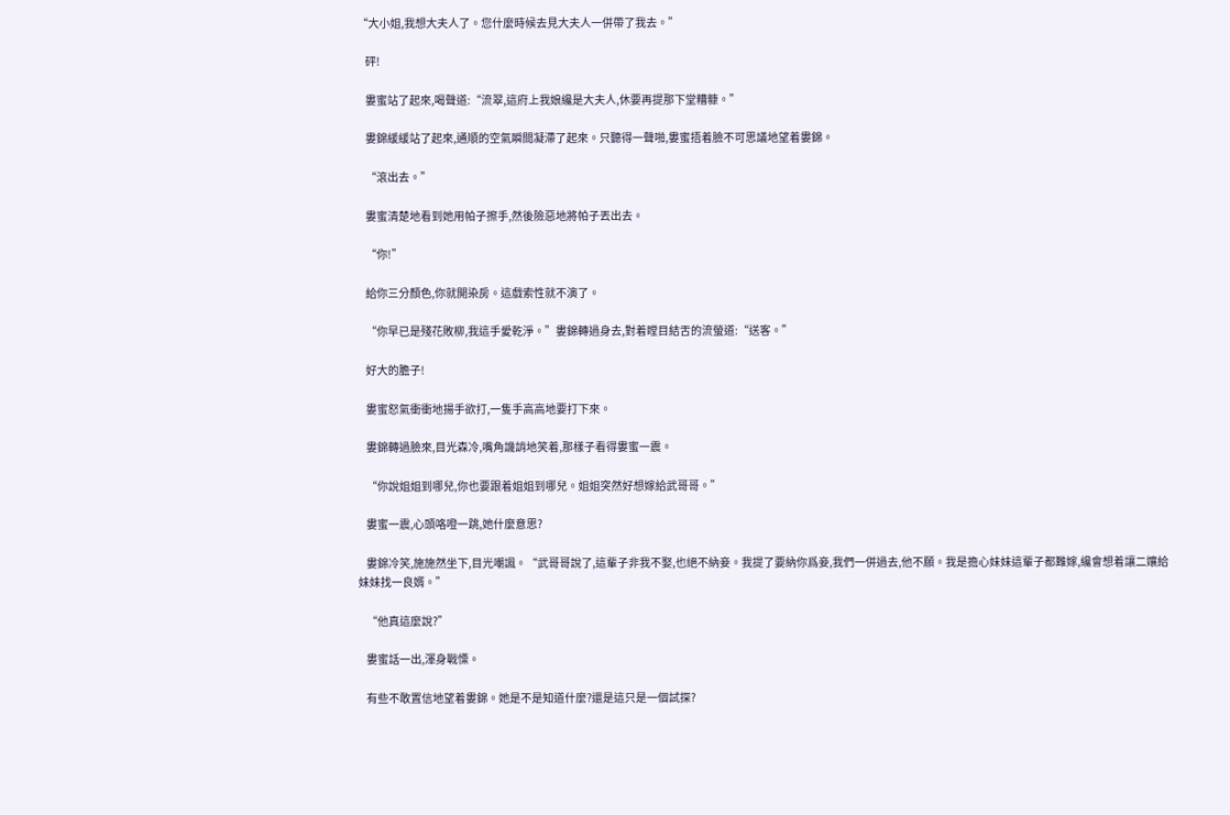“大小姐,我想大夫人了。您什麼時候去見大夫人一併帶了我去。”

    砰!

    婁蜜站了起來,喝聲道:“流翠,這府上我娘纔是大夫人,休要再提那下堂糟糠。”

    婁錦緩緩站了起來,通順的空氣瞬間凝滯了起來。只聽得一聲啪,婁蜜捂着臉不可思議地望着婁錦。

    “滾出去。”

    婁蜜清楚地看到她用帕子擦手,然後險惡地將帕子丟出去。

    “你!”

    給你三分顏色,你就開染房。這戲索性就不演了。

    “你早已是殘花敗柳,我這手愛乾淨。”婁錦轉過身去,對着瞠目結舌的流螢道:“送客。”

    好大的膽子!

    婁蜜怒氣衝衝地揚手欲打,一隻手高高地要打下來。

    婁錦轉過臉來,目光森冷,嘴角譏誚地笑着,那樣子看得婁蜜一震。

    “你說姐姐到哪兒,你也要跟着姐姐到哪兒。姐姐突然好想嫁給武哥哥。”

    婁蜜一震,心頭咯噔一跳,她什麼意思?

    婁錦冷笑,施施然坐下,目光嘲諷。“武哥哥說了,這輩子非我不娶,也絕不納妾。我提了要納你爲妾,我們一併過去,他不願。我是擔心妹妹這輩子都難嫁,纔會想着讓二孃給妹妹找一良婿。”

    “他真這麼說?”

    婁蜜話一出,渾身戰慄。

    有些不敢置信地望着婁錦。她是不是知道什麼?還是這只是一個試探?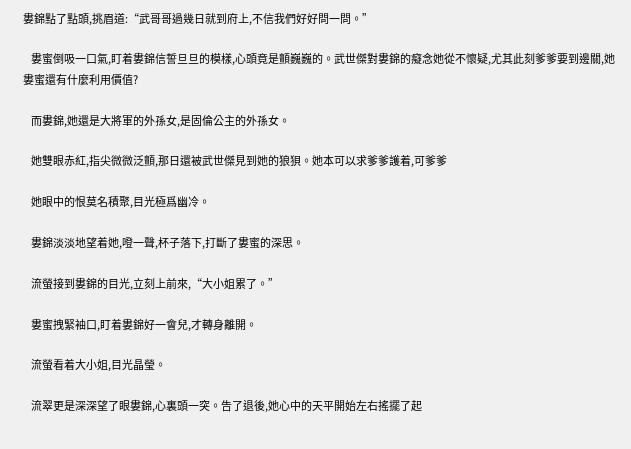婁錦點了點頭,挑眉道:“武哥哥過幾日就到府上,不信我們好好問一問。”

    婁蜜倒吸一口氣,盯着婁錦信誓旦旦的模樣,心頭竟是顫巍巍的。武世傑對婁錦的癡念她從不懷疑,尤其此刻爹爹要到邊關,她婁蜜還有什麼利用價值?

    而婁錦,她還是大將軍的外孫女,是固倫公主的外孫女。

    她雙眼赤紅,指尖微微泛顫,那日還被武世傑見到她的狼狽。她本可以求爹爹護着,可爹爹

    她眼中的恨莫名積聚,目光極爲幽冷。

    婁錦淡淡地望着她,噔一聲,杯子落下,打斷了婁蜜的深思。

    流螢接到婁錦的目光,立刻上前來,“大小姐累了。”

    婁蜜拽緊袖口,盯着婁錦好一會兒,才轉身離開。

    流螢看着大小姐,目光晶瑩。

    流翠更是深深望了眼婁錦,心裏頭一突。告了退後,她心中的天平開始左右搖擺了起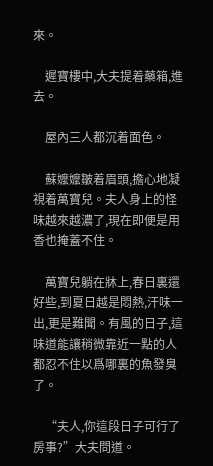來。

    遲寶樓中,大夫提着藥箱,進去。

    屋內三人都沉着面色。

    蘇嬤嬤皺着眉頭,擔心地凝視着萬寶兒。夫人身上的怪味越來越濃了,現在即便是用香也掩蓋不住。

    萬寶兒躺在牀上,春日裏還好些,到夏日越是悶熱,汗味一出,更是難聞。有風的日子,這味道能讓稍微靠近一點的人都忍不住以爲哪裏的魚發臭了。

    “夫人,你這段日子可行了房事?”大夫問道。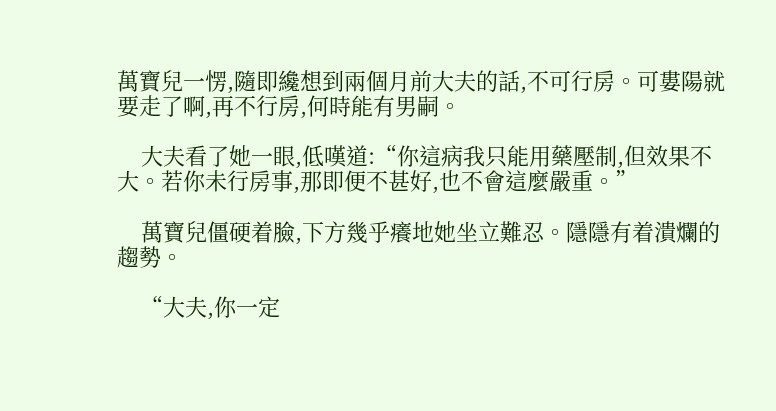萬寶兒一愣,隨即纔想到兩個月前大夫的話,不可行房。可婁陽就要走了啊,再不行房,何時能有男嗣。

    大夫看了她一眼,低嘆道:“你這病我只能用藥壓制,但效果不大。若你未行房事,那即便不甚好,也不會這麼嚴重。”

    萬寶兒僵硬着臉,下方幾乎癢地她坐立難忍。隱隱有着潰爛的趨勢。

    “大夫,你一定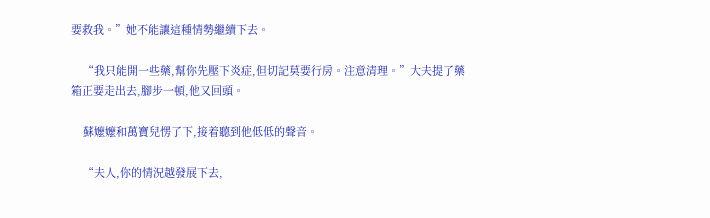要救我。”她不能讓這種情勢繼續下去。

    “我只能開一些藥,幫你先壓下炎症,但切記莫要行房。注意清理。”大夫提了藥箱正要走出去,腳步一頓,他又回頭。

    蘇嬤嬤和萬寶兒愣了下,接着聽到他低低的聲音。

    “夫人,你的情況越發展下去,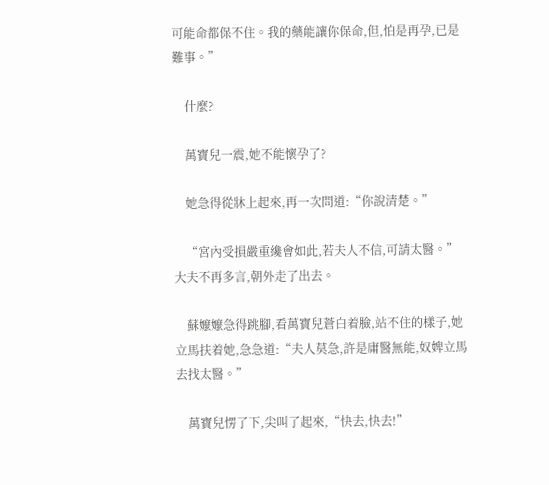可能命都保不住。我的藥能讓你保命,但,怕是再孕,已是難事。”

    什麼?

    萬寶兒一震,她不能懷孕了?

    她急得從牀上起來,再一次問道:“你說清楚。”

    “宮內受損嚴重纔會如此,若夫人不信,可請太醫。”大夫不再多言,朝外走了出去。

    蘇嬤嬤急得跳腳,看萬寶兒蒼白着臉,站不住的樣子,她立馬扶着她,急急道:“夫人莫急,許是庸醫無能,奴婢立馬去找太醫。”

    萬寶兒愣了下,尖叫了起來,“快去,快去!”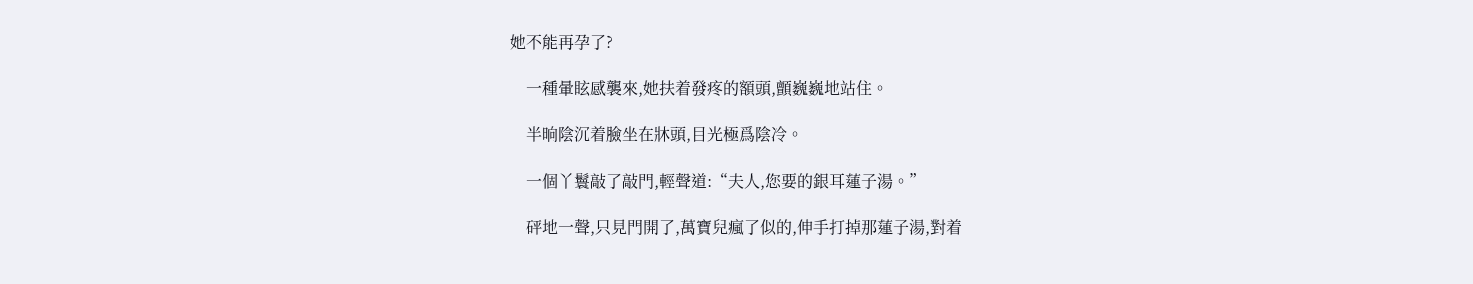她不能再孕了?

    一種暈眩感襲來,她扶着發疼的額頭,顫巍巍地站住。

    半晌陰沉着臉坐在牀頭,目光極爲陰冷。

    一個丫鬟敲了敲門,輕聲道:“夫人,您要的銀耳蓮子湯。”

    砰地一聲,只見門開了,萬寶兒瘋了似的,伸手打掉那蓮子湯,對着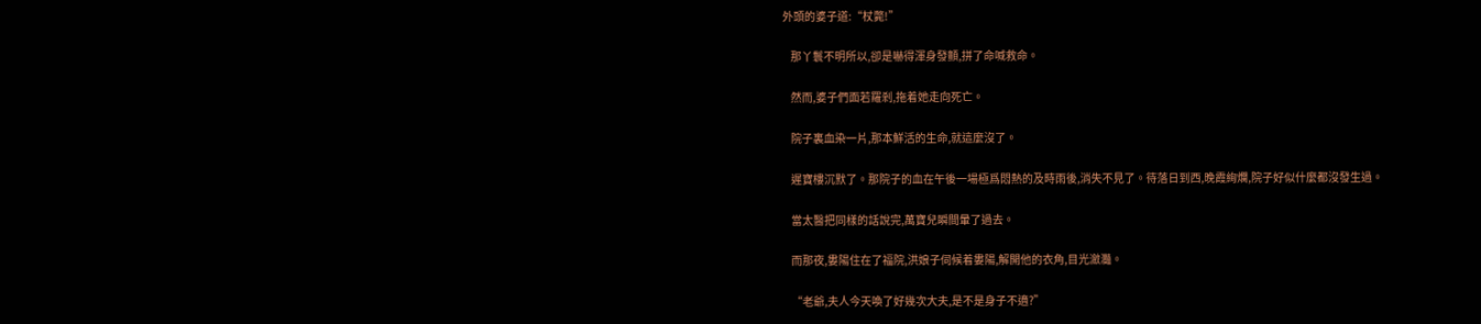外頭的婆子道:“杖斃!”

    那丫鬟不明所以,卻是嚇得渾身發顫,拼了命喊救命。

    然而,婆子們面若羅剎,拖着她走向死亡。

    院子裏血染一片,那本鮮活的生命,就這麼沒了。

    遲寶樓沉默了。那院子的血在午後一場極爲悶熱的及時雨後,消失不見了。待落日到西,晚霞絢爛,院子好似什麼都沒發生過。

    當太醫把同樣的話說完,萬寶兒瞬間暈了過去。

    而那夜,婁陽住在了福院,洪娘子伺候着婁陽,解開他的衣角,目光瀲灩。

    “老爺,夫人今天喚了好幾次大夫,是不是身子不適?”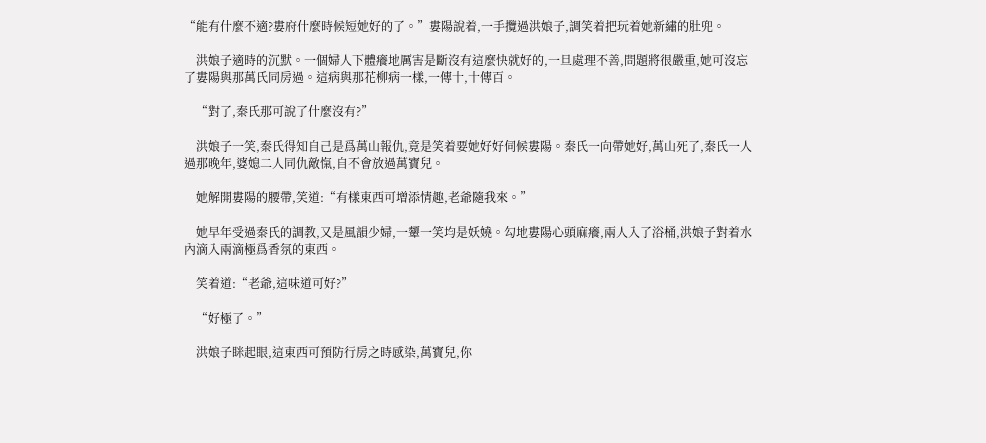“能有什麼不適?婁府什麼時候短她好的了。”婁陽說着,一手攬過洪娘子,調笑着把玩着她新繡的肚兜。

    洪娘子適時的沉默。一個婦人下體癢地厲害是斷沒有這麼快就好的,一旦處理不善,問題將很嚴重,她可沒忘了婁陽與那萬氏同房過。這病與那花柳病一樣,一傳十,十傳百。

    “對了,秦氏那可說了什麼沒有?”

    洪娘子一笑,秦氏得知自己是爲萬山報仇,竟是笑着要她好好伺候婁陽。秦氏一向帶她好,萬山死了,秦氏一人過那晚年,婆媳二人同仇敵愾,自不會放過萬寶兒。

    她解開婁陽的腰帶,笑道:“有樣東西可增添情趣,老爺隨我來。”

    她早年受過秦氏的調教,又是風韻少婦,一顰一笑均是妖嬈。勾地婁陽心頭麻癢,兩人入了浴桶,洪娘子對着水內滴入兩滴極爲香氛的東西。

    笑着道:“老爺,這味道可好?”

    “好極了。”

    洪娘子眯起眼,這東西可預防行房之時感染,萬寶兒,你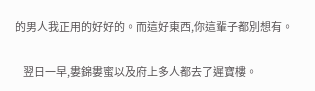的男人我正用的好好的。而這好東西,你這輩子都別想有。

    翌日一早,婁錦婁蜜以及府上多人都去了遲寶樓。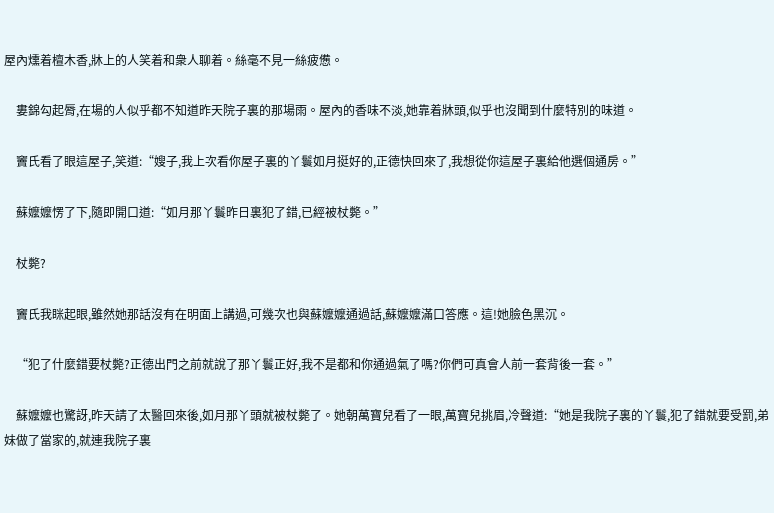屋內燻着檀木香,牀上的人笑着和衆人聊着。絲毫不見一絲疲憊。

    婁錦勾起脣,在場的人似乎都不知道昨天院子裏的那場雨。屋內的香味不淡,她靠着牀頭,似乎也沒聞到什麼特別的味道。

    竇氏看了眼這屋子,笑道:“嫂子,我上次看你屋子裏的丫鬟如月挺好的,正德快回來了,我想從你這屋子裏給他選個通房。”

    蘇嬤嬤愣了下,隨即開口道:“如月那丫鬟昨日裏犯了錯,已經被杖斃。”

    杖斃?

    竇氏我眯起眼,雖然她那話沒有在明面上講過,可幾次也與蘇嬤嬤通過話,蘇嬤嬤滿口答應。這!她臉色黑沉。

    “犯了什麼錯要杖斃?正德出門之前就說了那丫鬟正好,我不是都和你通過氣了嗎?你們可真會人前一套背後一套。”

    蘇嬤嬤也驚訝,昨天請了太醫回來後,如月那丫頭就被杖斃了。她朝萬寶兒看了一眼,萬寶兒挑眉,冷聲道:“她是我院子裏的丫鬟,犯了錯就要受罰,弟妹做了當家的,就連我院子裏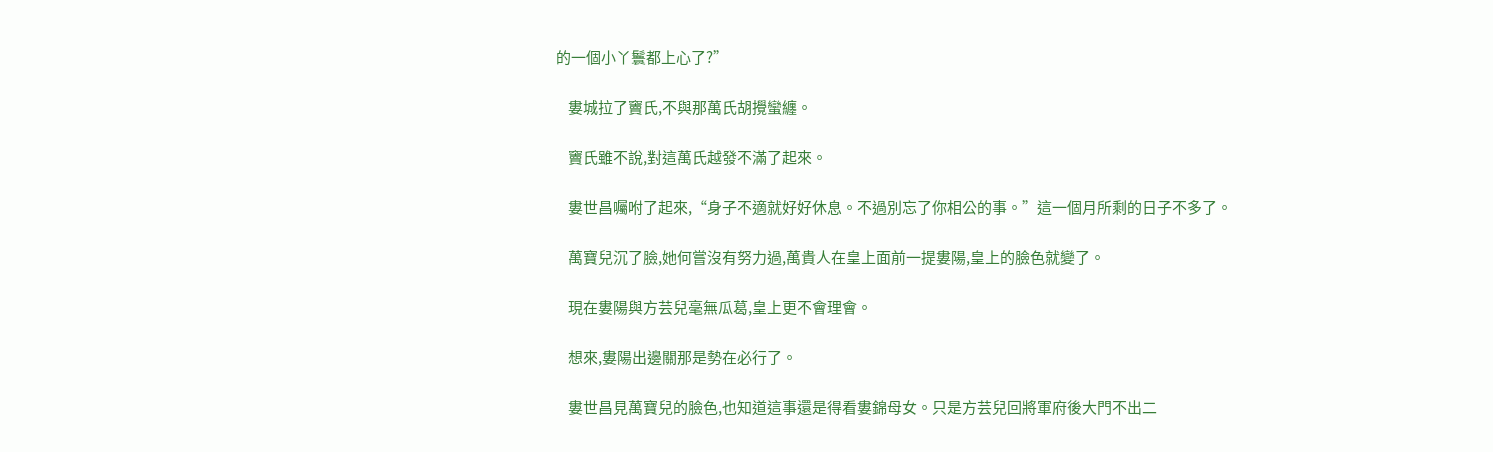的一個小丫鬟都上心了?”

    婁城拉了竇氏,不與那萬氏胡攪蠻纏。

    竇氏雖不說,對這萬氏越發不滿了起來。

    婁世昌囑咐了起來,“身子不適就好好休息。不過別忘了你相公的事。”這一個月所剩的日子不多了。

    萬寶兒沉了臉,她何嘗沒有努力過,萬貴人在皇上面前一提婁陽,皇上的臉色就變了。

    現在婁陽與方芸兒毫無瓜葛,皇上更不會理會。

    想來,婁陽出邊關那是勢在必行了。

    婁世昌見萬寶兒的臉色,也知道這事還是得看婁錦母女。只是方芸兒回將軍府後大門不出二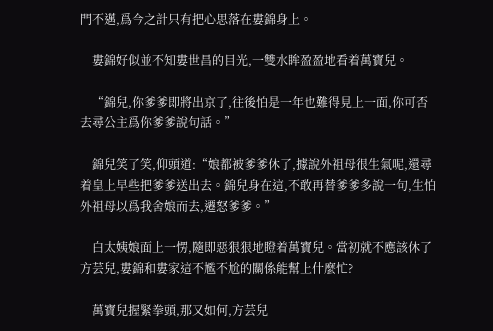門不邁,爲今之計只有把心思落在婁錦身上。

    婁錦好似並不知婁世昌的目光,一雙水眸盈盈地看着萬寶兒。

    “錦兒,你爹爹即將出京了,往後怕是一年也難得見上一面,你可否去尋公主爲你爹爹說句話。”

    錦兒笑了笑,仰頭道:“娘都被爹爹休了,據說外祖母很生氣呢,還尋着皇上早些把爹爹送出去。錦兒身在這,不敢再替爹爹多說一句,生怕外祖母以爲我舍娘而去,遷怒爹爹。”

    白太姨娘面上一愣,隨即惡狠狠地瞪着萬寶兒。當初就不應該休了方芸兒,婁錦和婁家這不尷不尬的關係能幫上什麼忙?

    萬寶兒握緊拳頭,那又如何,方芸兒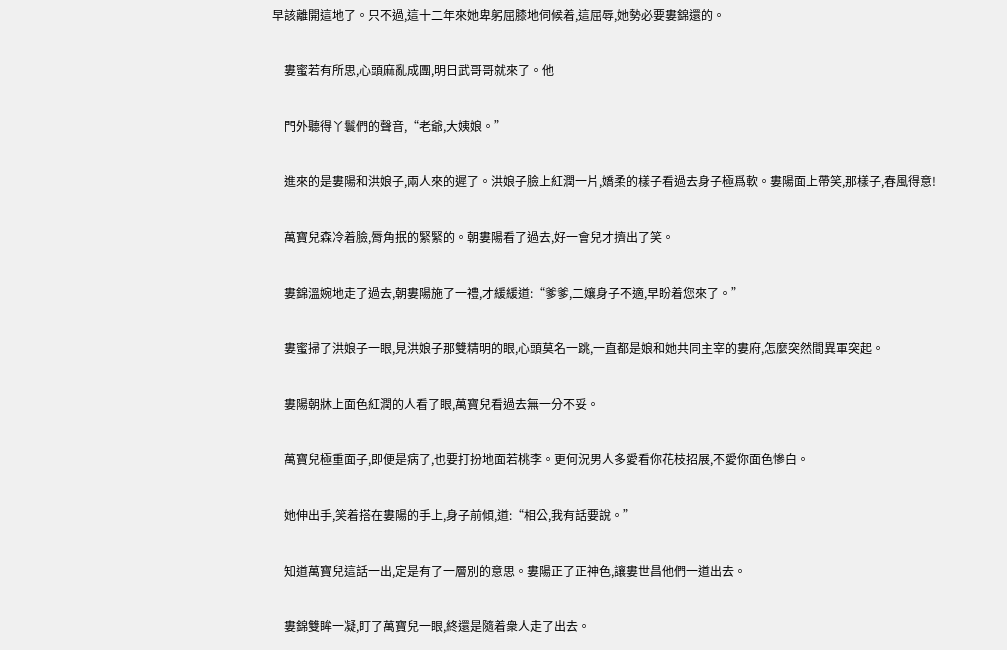早該離開這地了。只不過,這十二年來她卑躬屈膝地伺候着,這屈辱,她勢必要婁錦還的。

    婁蜜若有所思,心頭麻亂成團,明日武哥哥就來了。他

    門外聽得丫鬟們的聲音,“老爺,大姨娘。”

    進來的是婁陽和洪娘子,兩人來的遲了。洪娘子臉上紅潤一片,嬌柔的樣子看過去身子極爲軟。婁陽面上帶笑,那樣子,春風得意!

    萬寶兒森冷着臉,脣角抿的緊緊的。朝婁陽看了過去,好一會兒才擠出了笑。

    婁錦溫婉地走了過去,朝婁陽施了一禮,才緩緩道:“爹爹,二孃身子不適,早盼着您來了。”

    婁蜜掃了洪娘子一眼,見洪娘子那雙精明的眼,心頭莫名一跳,一直都是娘和她共同主宰的婁府,怎麼突然間異軍突起。

    婁陽朝牀上面色紅潤的人看了眼,萬寶兒看過去無一分不妥。

    萬寶兒極重面子,即便是病了,也要打扮地面若桃李。更何況男人多愛看你花枝招展,不愛你面色慘白。

    她伸出手,笑着搭在婁陽的手上,身子前傾,道:“相公,我有話要說。”

    知道萬寶兒這話一出,定是有了一層別的意思。婁陽正了正神色,讓婁世昌他們一道出去。

    婁錦雙眸一凝,盯了萬寶兒一眼,終還是隨着衆人走了出去。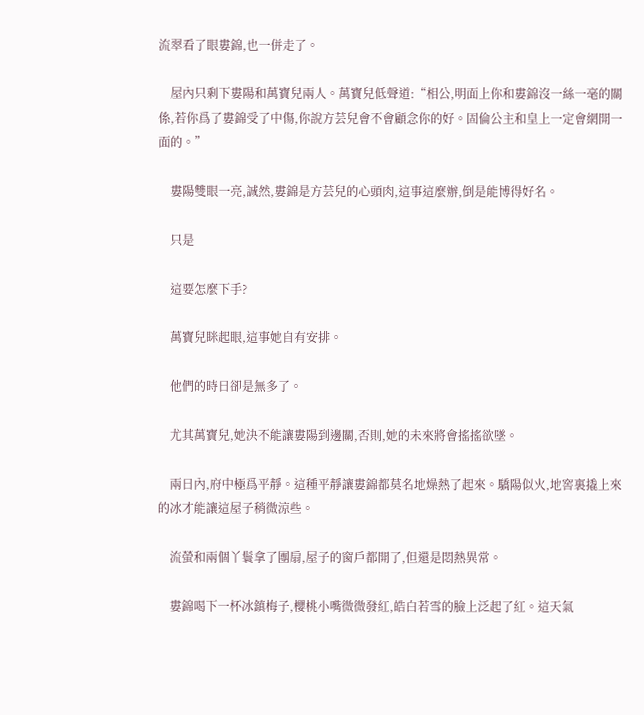流翠看了眼婁錦,也一併走了。

    屋內只剩下婁陽和萬寶兒兩人。萬寶兒低聲道:“相公,明面上你和婁錦沒一絲一毫的關係,若你爲了婁錦受了中傷,你說方芸兒會不會顧念你的好。固倫公主和皇上一定會網開一面的。”

    婁陽雙眼一亮,誠然,婁錦是方芸兒的心頭肉,這事這麼辦,倒是能博得好名。

    只是

    這要怎麼下手?

    萬寶兒眯起眼,這事她自有安排。

    他們的時日卻是無多了。

    尤其萬寶兒,她決不能讓婁陽到邊關,否則,她的未來將會搖搖欲墜。

    兩日內,府中極爲平靜。這種平靜讓婁錦都莫名地燥熱了起來。驕陽似火,地窖裏撬上來的冰才能讓這屋子稍微涼些。

    流螢和兩個丫鬟拿了團扇,屋子的窗戶都開了,但還是悶熱異常。

    婁錦喝下一杯冰鎮梅子,櫻桃小嘴微微發紅,皓白若雪的臉上泛起了紅。這天氣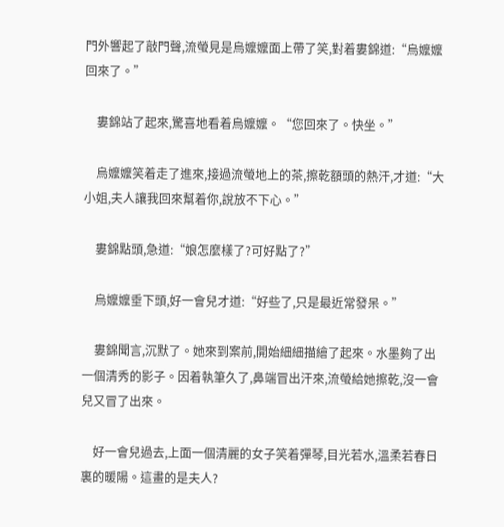門外響起了敲門聲,流螢見是烏嬤嬤面上帶了笑,對着婁錦道:“烏嬤嬤回來了。”

    婁錦站了起來,驚喜地看着烏嬤嬤。“您回來了。快坐。”

    烏嬤嬤笑着走了進來,接過流螢地上的茶,擦乾額頭的熱汗,才道:“大小姐,夫人讓我回來幫着你,說放不下心。”

    婁錦點頭,急道:“娘怎麼樣了?可好點了?”

    烏嬤嬤垂下頭,好一會兒才道:“好些了,只是最近常發呆。”

    婁錦聞言,沉默了。她來到案前,開始細細描繪了起來。水墨夠了出一個清秀的影子。因着執筆久了,鼻端冒出汗來,流螢給她擦乾,沒一會兒又冒了出來。

    好一會兒過去,上面一個清麗的女子笑着彈琴,目光若水,溫柔若春日裏的暖陽。這畫的是夫人?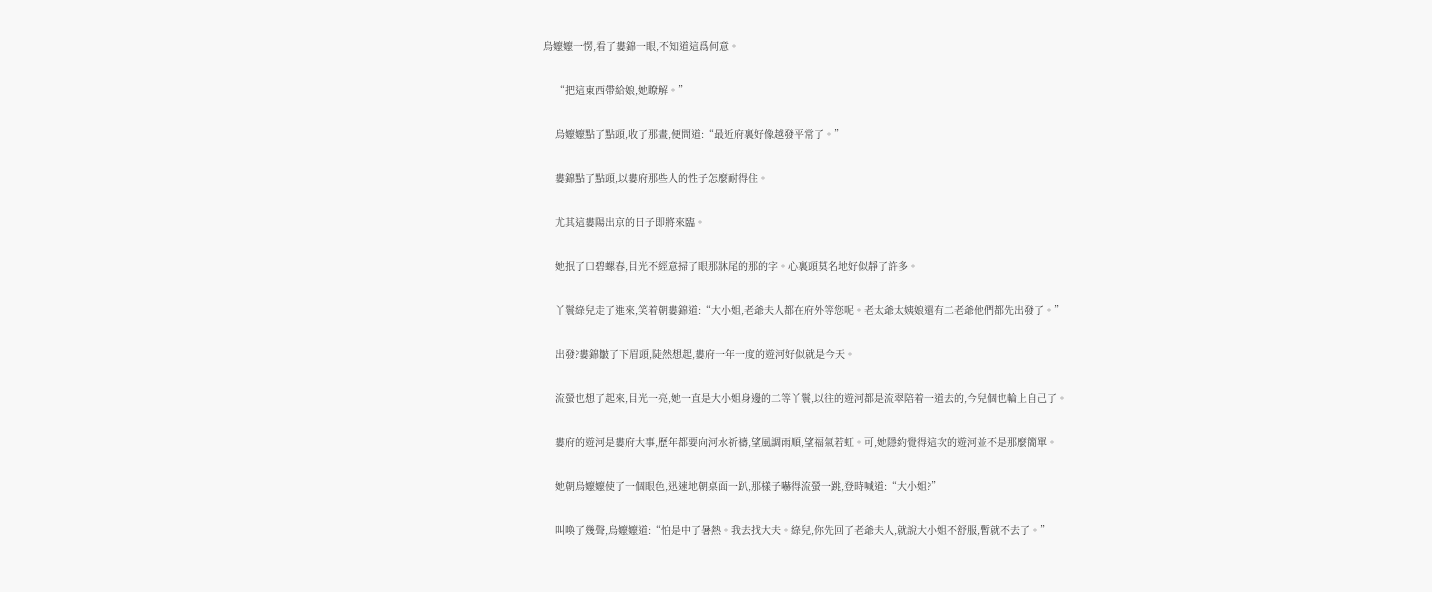烏嬤嬤一愣,看了婁錦一眼,不知道這爲何意。

    “把這東西帶給娘,她瞭解。”

    烏嬤嬤點了點頭,收了那畫,便問道:“最近府裏好像越發平常了。”

    婁錦點了點頭,以婁府那些人的性子怎麼耐得住。

    尤其這婁陽出京的日子即將來臨。

    她抿了口碧螺春,目光不經意掃了眼那牀尾的那的字。心裏頭莫名地好似靜了許多。

    丫鬟綠兒走了進來,笑着朝婁錦道:“大小姐,老爺夫人都在府外等您呢。老太爺太姨娘還有二老爺他們都先出發了。”

    出發?婁錦皺了下眉頭,陡然想起,婁府一年一度的遊河好似就是今天。

    流螢也想了起來,目光一亮,她一直是大小姐身邊的二等丫鬟,以往的遊河都是流翠陪着一道去的,今兒個也輪上自己了。

    婁府的遊河是婁府大事,歷年都要向河水祈禱,望風調雨順,望福氣若虹。可,她隱約覺得這次的遊河並不是那麼簡單。

    她朝烏嬤嬤使了一個眼色,迅速地朝桌面一趴,那樣子嚇得流螢一跳,登時喊道:“大小姐?”

    叫喚了幾聲,烏嬤嬤道:“怕是中了暑熱。我去找大夫。綠兒,你先回了老爺夫人,就說大小姐不舒服,暫就不去了。”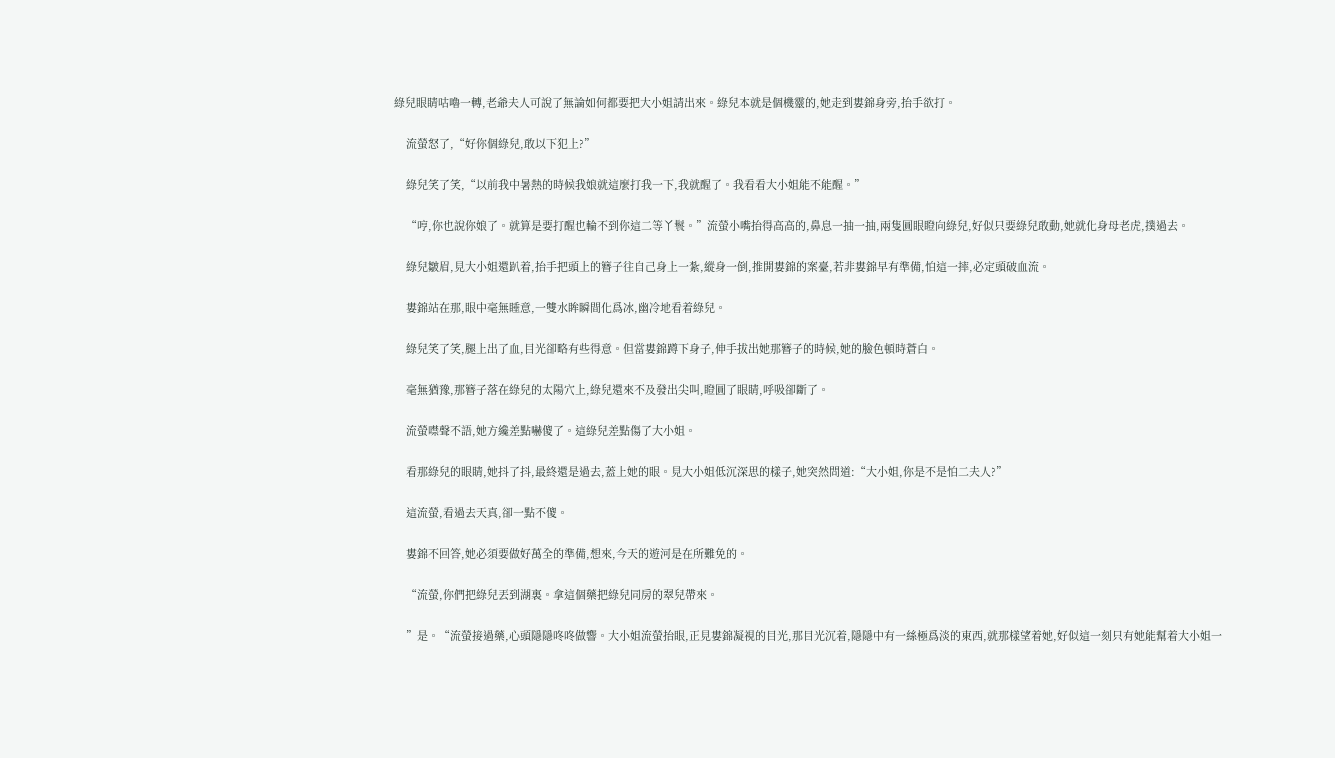綠兒眼睛咕嚕一轉,老爺夫人可說了無論如何都要把大小姐請出來。綠兒本就是個機靈的,她走到婁錦身旁,抬手欲打。

    流螢怒了,“好你個綠兒,敢以下犯上?”

    綠兒笑了笑,“以前我中暑熱的時候我娘就這麼打我一下,我就醒了。我看看大小姐能不能醒。”

    “哼,你也說你娘了。就算是要打醒也輪不到你這二等丫鬟。”流螢小嘴抬得高高的,鼻息一抽一抽,兩隻圓眼瞪向綠兒,好似只要綠兒敢動,她就化身母老虎,撲過去。

    綠兒皺眉,見大小姐還趴着,抬手把頭上的簪子往自己身上一紮,縱身一倒,推開婁錦的案臺,若非婁錦早有準備,怕這一摔,必定頭破血流。

    婁錦站在那,眼中毫無睡意,一雙水眸瞬間化爲冰,幽冷地看着綠兒。

    綠兒笑了笑,腿上出了血,目光卻略有些得意。但當婁錦蹲下身子,伸手拔出她那簪子的時候,她的臉色頓時蒼白。

    毫無猶豫,那簪子落在綠兒的太陽穴上,綠兒還來不及發出尖叫,瞪圓了眼睛,呼吸卻斷了。

    流螢噤聲不語,她方纔差點嚇傻了。這綠兒差點傷了大小姐。

    看那綠兒的眼睛,她抖了抖,最終還是過去,蓋上她的眼。見大小姐低沉深思的樣子,她突然問道:“大小姐,你是不是怕二夫人?”

    這流螢,看過去天真,卻一點不傻。

    婁錦不回答,她必須要做好萬全的準備,想來,今天的遊河是在所難免的。

    “流螢,你們把綠兒丟到湖裏。拿這個藥把綠兒同房的翠兒帶來。

    ”是。“流螢接過藥,心頭隱隱咚咚做響。大小姐流螢抬眼,正見婁錦凝視的目光,那目光沉着,隱隱中有一絲極爲淡的東西,就那樣望着她,好似這一刻只有她能幫着大小姐一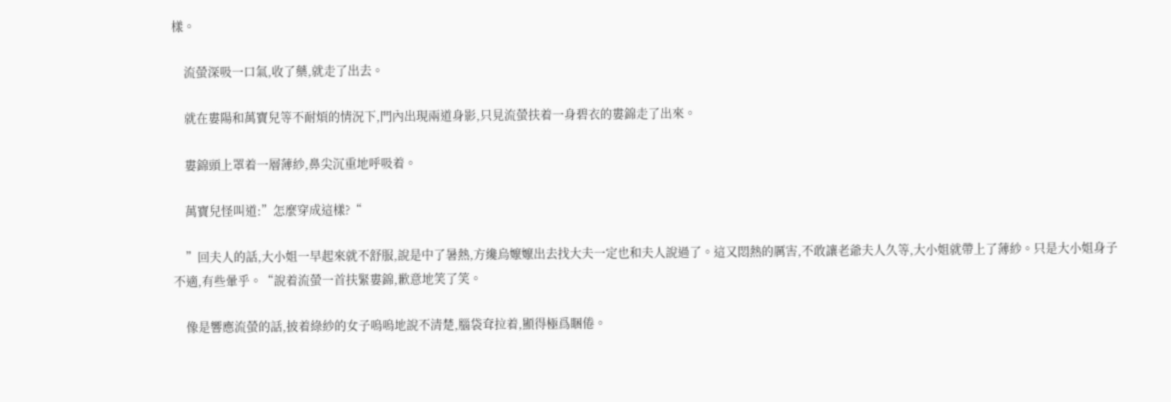樣。

    流螢深吸一口氣,收了藥,就走了出去。

    就在婁陽和萬寶兒等不耐煩的情況下,門內出現兩道身影,只見流螢扶着一身碧衣的婁錦走了出來。

    婁錦頭上罩着一層薄紗,鼻尖沉重地呼吸着。

    萬寶兒怪叫道:”怎麼穿成這樣?“

    ”回夫人的話,大小姐一早起來就不舒服,說是中了暑熱,方纔烏嬤嬤出去找大夫一定也和夫人說過了。這又悶熱的厲害,不敢讓老爺夫人久等,大小姐就帶上了薄紗。只是大小姐身子不適,有些暈乎。“說着流螢一首扶緊婁錦,歉意地笑了笑。

    像是響應流螢的話,披着綠紗的女子嗚嗚地說不清楚,腦袋耷拉着,顯得極爲睏倦。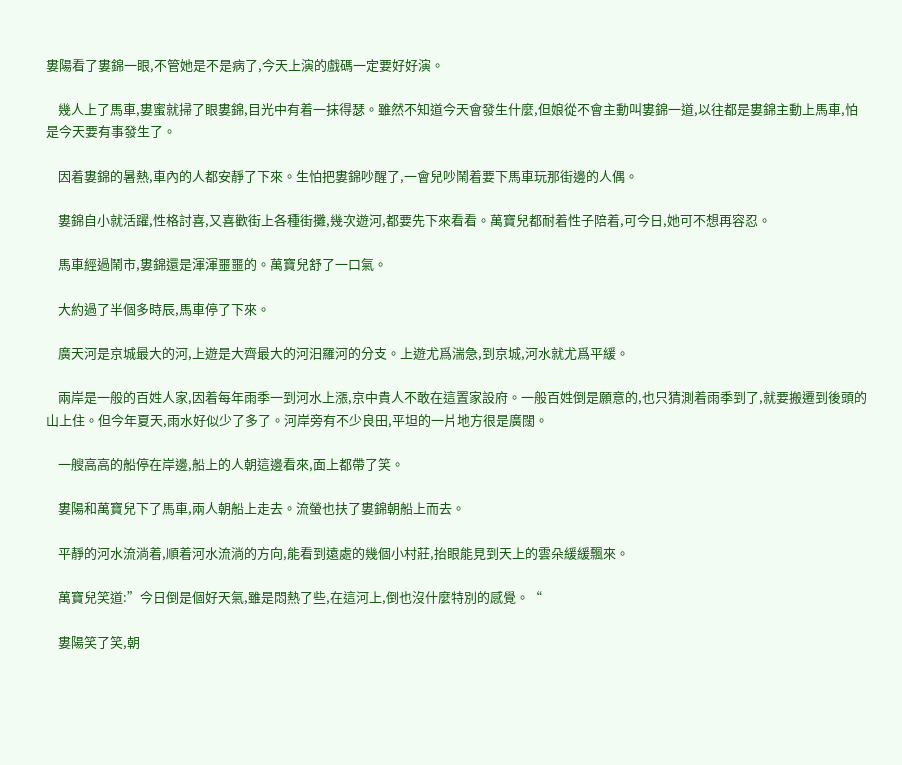婁陽看了婁錦一眼,不管她是不是病了,今天上演的戲碼一定要好好演。

    幾人上了馬車,婁蜜就掃了眼婁錦,目光中有着一抹得瑟。雖然不知道今天會發生什麼,但娘從不會主動叫婁錦一道,以往都是婁錦主動上馬車,怕是今天要有事發生了。

    因着婁錦的暑熱,車內的人都安靜了下來。生怕把婁錦吵醒了,一會兒吵鬧着要下馬車玩那街邊的人偶。

    婁錦自小就活躍,性格討喜,又喜歡街上各種街攤,幾次遊河,都要先下來看看。萬寶兒都耐着性子陪着,可今日,她可不想再容忍。

    馬車經過鬧市,婁錦還是渾渾噩噩的。萬寶兒舒了一口氣。

    大約過了半個多時辰,馬車停了下來。

    廣天河是京城最大的河,上遊是大齊最大的河汨羅河的分支。上遊尤爲湍急,到京城,河水就尤爲平緩。

    兩岸是一般的百姓人家,因着每年雨季一到河水上漲,京中貴人不敢在這置家設府。一般百姓倒是願意的,也只猜測着雨季到了,就要搬遷到後頭的山上住。但今年夏天,雨水好似少了多了。河岸旁有不少良田,平坦的一片地方很是廣闊。

    一艘高高的船停在岸邊,船上的人朝這邊看來,面上都帶了笑。

    婁陽和萬寶兒下了馬車,兩人朝船上走去。流螢也扶了婁錦朝船上而去。

    平靜的河水流淌着,順着河水流淌的方向,能看到遠處的幾個小村莊,抬眼能見到天上的雲朵緩緩飄來。

    萬寶兒笑道:”今日倒是個好天氣,雖是悶熱了些,在這河上,倒也沒什麼特別的感覺。“

    婁陽笑了笑,朝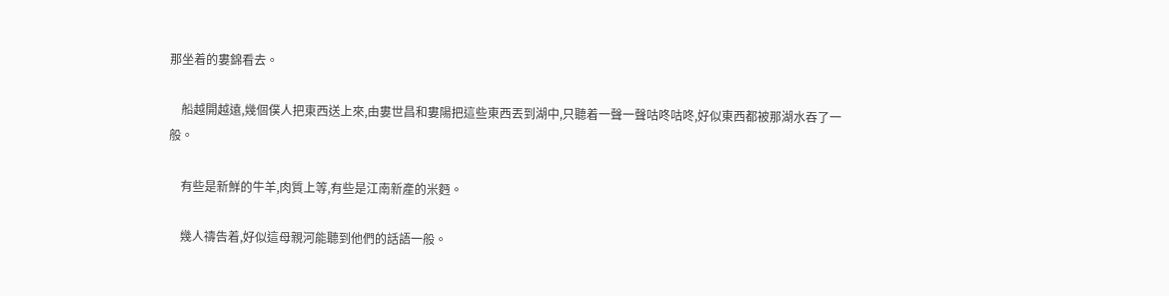那坐着的婁錦看去。

    船越開越遠,幾個僕人把東西送上來,由婁世昌和婁陽把這些東西丟到湖中,只聽着一聲一聲咕咚咕咚,好似東西都被那湖水吞了一般。

    有些是新鮮的牛羊,肉質上等,有些是江南新產的米麪。

    幾人禱告着,好似這母親河能聽到他們的話語一般。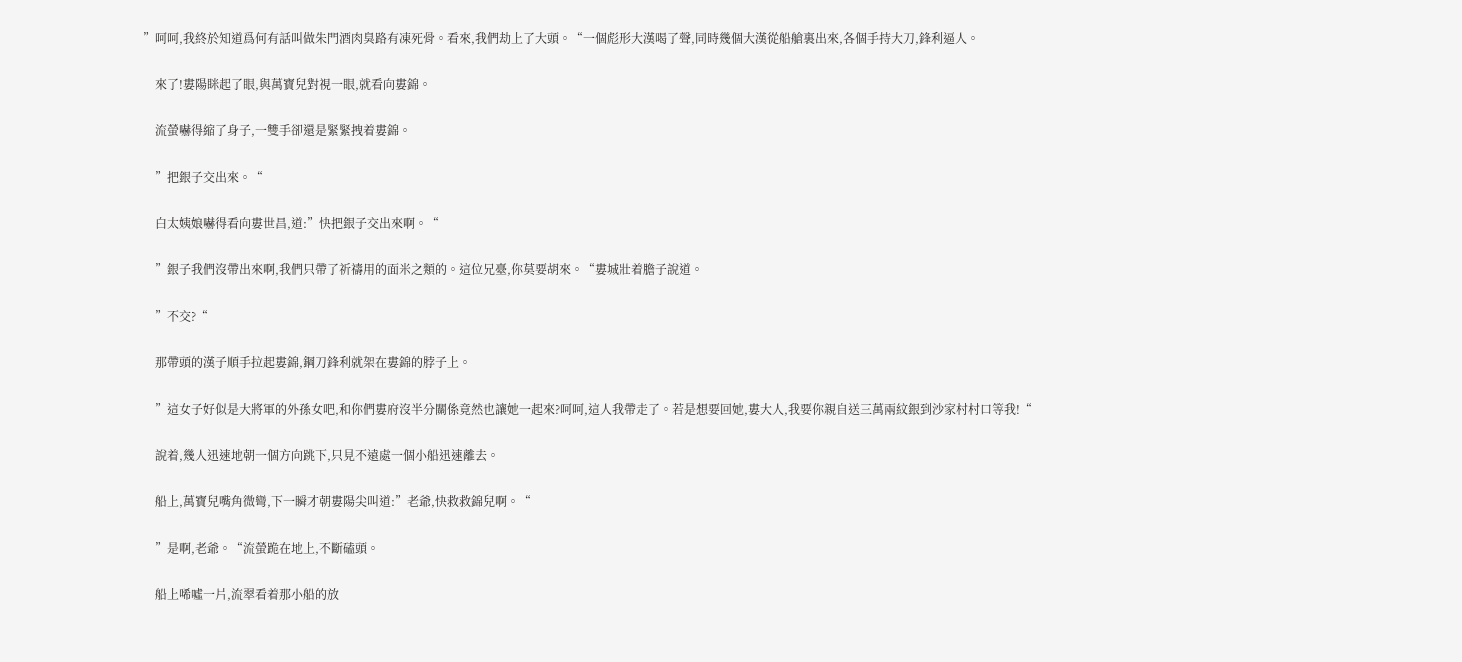”呵呵,我終於知道爲何有話叫做朱門酒肉臭路有凍死骨。看來,我們劫上了大頭。“一個彪形大漢喝了聲,同時幾個大漢從船艙裏出來,各個手持大刀,鋒利逼人。

    來了!婁陽眯起了眼,與萬寶兒對視一眼,就看向婁錦。

    流螢嚇得縮了身子,一雙手卻還是緊緊拽着婁錦。

    ”把銀子交出來。“

    白太姨娘嚇得看向婁世昌,道:”快把銀子交出來啊。“

    ”銀子我們沒帶出來啊,我們只帶了祈禱用的面米之類的。這位兄臺,你莫要胡來。“婁城壯着膽子說道。

    ”不交?“

    那帶頭的漢子順手拉起婁錦,鋼刀鋒利就架在婁錦的脖子上。

    ”這女子好似是大將軍的外孫女吧,和你們婁府沒半分關係竟然也讓她一起來?呵呵,這人我帶走了。若是想要回她,婁大人,我要你親自送三萬兩紋銀到沙家村村口等我!“

    說着,幾人迅速地朝一個方向跳下,只見不遠處一個小船迅速離去。

    船上,萬寶兒嘴角微彎,下一瞬才朝婁陽尖叫道:”老爺,快救救錦兒啊。“

    ”是啊,老爺。“流螢跪在地上,不斷磕頭。

    船上唏噓一片,流翠看着那小船的放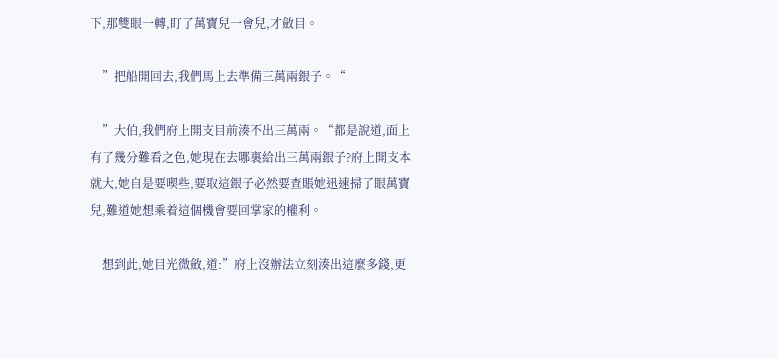下,那雙眼一轉,盯了萬寶兒一會兒,才斂目。

    ”把船開回去,我們馬上去準備三萬兩銀子。“

    ”大伯,我們府上開支目前湊不出三萬兩。“都是說道,面上有了幾分難看之色,她現在去哪裏給出三萬兩銀子?府上開支本就大,她自是要喫些,要取這銀子必然要查賬她迅速掃了眼萬寶兒,難道她想乘着這個機會要回掌家的權利。

    想到此,她目光微斂,道:”府上沒辦法立刻湊出這麼多錢,更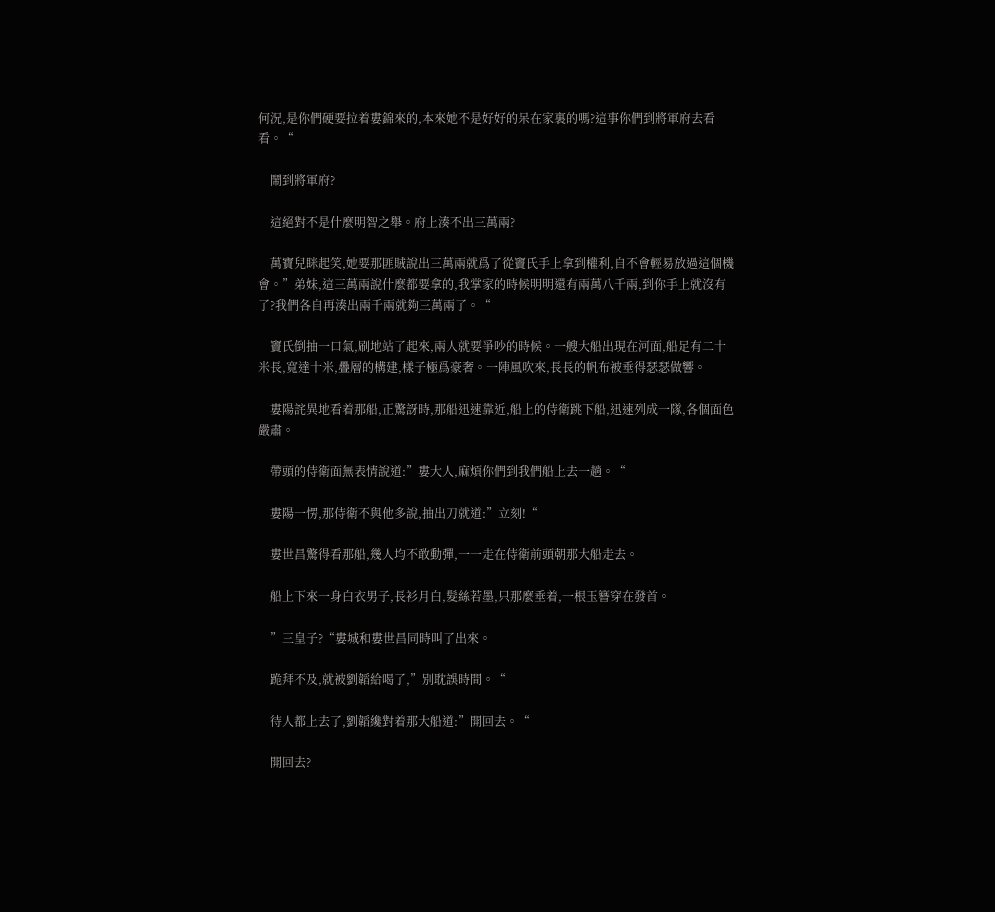何況,是你們硬要拉着婁錦來的,本來她不是好好的呆在家裏的嗎?這事你們到將軍府去看看。“

    鬧到將軍府?

    這絕對不是什麼明智之舉。府上湊不出三萬兩?

    萬寶兒眯起笑,她要那匪賊說出三萬兩就爲了從竇氏手上拿到權利,自不會輕易放過這個機會。”弟妹,這三萬兩說什麼都要拿的,我掌家的時候明明還有兩萬八千兩,到你手上就沒有了?我們各自再湊出兩千兩就夠三萬兩了。“

    竇氏倒抽一口氣,刷地站了起來,兩人就要爭吵的時候。一艘大船出現在河面,船足有二十米長,寬達十米,疊層的構建,樣子極爲豪奢。一陣風吹來,長長的帆布被垂得瑟瑟做響。

    婁陽詫異地看着那船,正驚訝時,那船迅速靠近,船上的侍衛跳下船,迅速列成一隊,各個面色嚴肅。

    帶頭的侍衛面無表情說道:”婁大人,麻煩你們到我們船上去一趟。“

    婁陽一愣,那侍衛不與他多說,抽出刀就道:”立刻!“

    婁世昌驚得看那船,幾人均不敢動彈,一一走在侍衛前頭朝那大船走去。

    船上下來一身白衣男子,長衫月白,髮絲若墨,只那麼垂着,一根玉簪穿在發首。

    ”三皇子?“婁城和婁世昌同時叫了出來。

    跪拜不及,就被劉韜給喝了,”別耽誤時間。“

    待人都上去了,劉韜纔對着那大船道:”開回去。“

    開回去?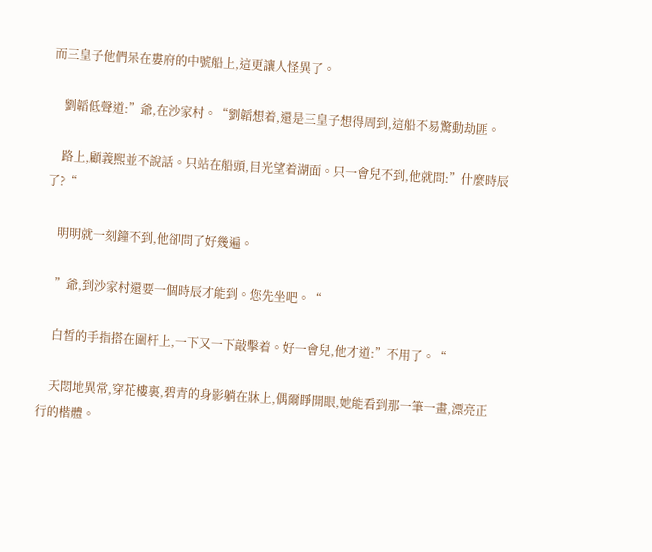而三皇子他們呆在婁府的中號船上,這更讓人怪異了。

    劉韜低聲道:”爺,在沙家村。“劉韜想着,還是三皇子想得周到,這船不易驚動劫匪。

    路上,顧義熙並不說話。只站在船頭,目光望着湖面。只一會兒不到,他就問:”什麼時辰了?“

    明明就一刻鐘不到,他卻問了好幾遍。

    ”爺,到沙家村還要一個時辰才能到。您先坐吧。“

    白皙的手指搭在圍杆上,一下又一下敲擊着。好一會兒,他才道:”不用了。“

    天悶地異常,穿花樓裏,碧青的身影躺在牀上,偶爾睜開眼,她能看到那一筆一畫,漂亮正行的楷體。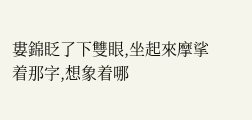婁錦眨了下雙眼,坐起來摩挲着那字,想象着哪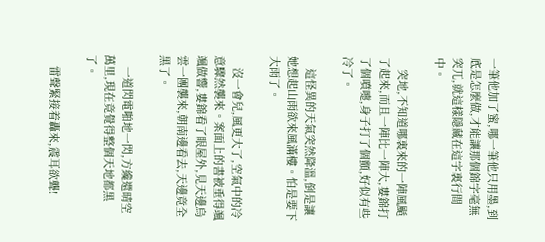一筆他加了蜜,哪一筆他只用墨,到底是怎麼做,才能讓那個錦字毫無突兀,就這樣隱藏在這字裏行間中。

    突地,不知道哪裏來的一陣風颳了起來,而且一陣比一陣大,婁錦打了個噴嚏,身子打了個顫,好似有些冷了。

    這怪異的天氣突然降溫,倒是讓她想起山雨欲來風滿樓。怕是要下大雨了。

    沒一會兒,風更大了,空氣中的冷意驟然襲來。案面上的書被垂得颯颯做響,婁錦看了眼屋外,見天邊烏雲一團襲來,朝南邊看去,天邊竟全黑了。

    一道閃電啪地一閃,方纔還晴空萬里,現在竟覺得整個天地都黑了。

    雷聲緊接着轟來,震耳欲聾!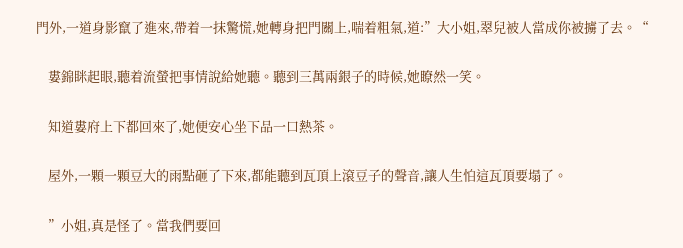門外,一道身影竄了進來,帶着一抹驚慌,她轉身把門關上,喘着粗氣,道:”大小姐,翠兒被人當成你被擄了去。“

    婁錦眯起眼,聽着流螢把事情說給她聽。聽到三萬兩銀子的時候,她瞭然一笑。

    知道婁府上下都回來了,她便安心坐下品一口熱茶。

    屋外,一顆一顆豆大的雨點砸了下來,都能聽到瓦頂上滾豆子的聲音,讓人生怕這瓦頂要塌了。

    ”小姐,真是怪了。當我們要回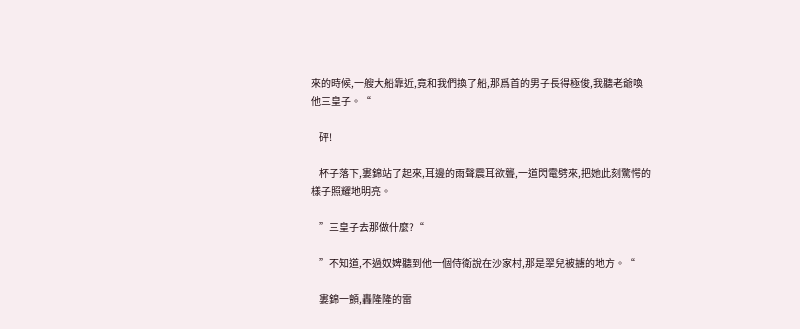來的時候,一艘大船靠近,竟和我們換了船,那爲首的男子長得極俊,我聽老爺喚他三皇子。“

    砰!

    杯子落下,婁錦站了起來,耳邊的雨聲震耳欲聾,一道閃電劈來,把她此刻驚愕的樣子照耀地明亮。

    ”三皇子去那做什麼?“

    ”不知道,不過奴婢聽到他一個侍衛說在沙家村,那是翠兒被擄的地方。“

    婁錦一顫,轟隆隆的雷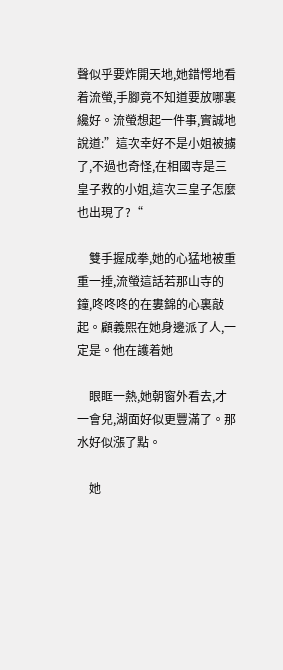聲似乎要炸開天地,她錯愕地看着流螢,手腳竟不知道要放哪裏纔好。流螢想起一件事,實誠地說道:”這次幸好不是小姐被擄了,不過也奇怪,在相國寺是三皇子救的小姐,這次三皇子怎麼也出現了?“

    雙手握成拳,她的心猛地被重重一捶,流螢這話若那山寺的鐘,咚咚咚的在婁錦的心裏敲起。顧義熙在她身邊派了人,一定是。他在護着她

    眼眶一熱,她朝窗外看去,才一會兒,湖面好似更豐滿了。那水好似漲了點。

    她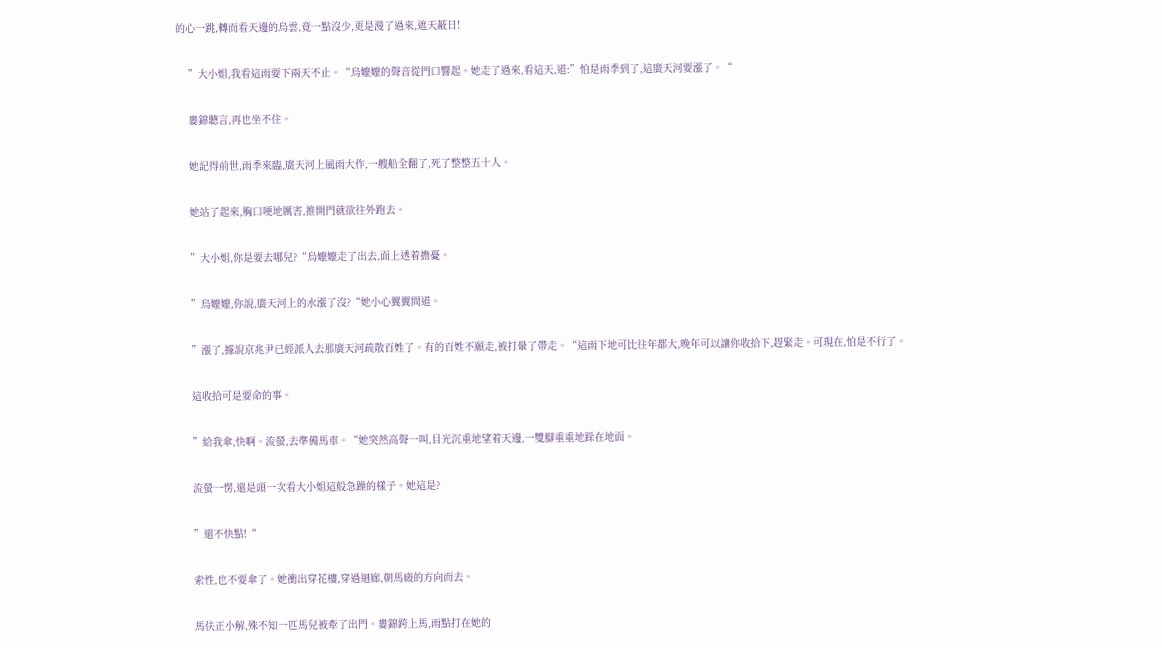的心一跳,轉而看天邊的烏雲,竟一點沒少,更是漫了過來,遮天蔽日!

    ”大小姐,我看這雨要下兩天不止。“烏嬤嬤的聲音從門口響起。她走了過來,看這天,道:”怕是雨季到了,這廣天河要漲了。“

    婁錦聽言,再也坐不住。

    她記得前世,雨季來臨,廣天河上風雨大作,一艘船全翻了,死了整整五十人。

    她站了起來,胸口哽地厲害,推開門就欲往外跑去。

    ”大小姐,你是要去哪兒?“烏嬤嬤走了出去,面上透着擔憂。

    ”烏嬤嬤,你說,廣天河上的水漲了沒?“她小心翼翼問道。

    ”漲了,據說京兆尹已經派人去那廣天河疏散百姓了。有的百姓不願走,被打暈了帶走。“這雨下地可比往年都大,晚年可以讓你收拾下,趕緊走。可現在,怕是不行了。

    這收拾可是要命的事。

    ”給我傘,快啊。流螢,去準備馬車。“她突然高聲一叫,目光沉重地望着天邊,一雙腳重重地跺在地面。

    流螢一愣,還是頭一次看大小姐這般急躁的樣子。她這是?

    ”還不快點!“

    索性,也不要傘了。她衝出穿花樓,穿過迴廊,朝馬廄的方向而去。

    馬伕正小解,殊不知一匹馬兒被牽了出門。婁錦跨上馬,雨點打在她的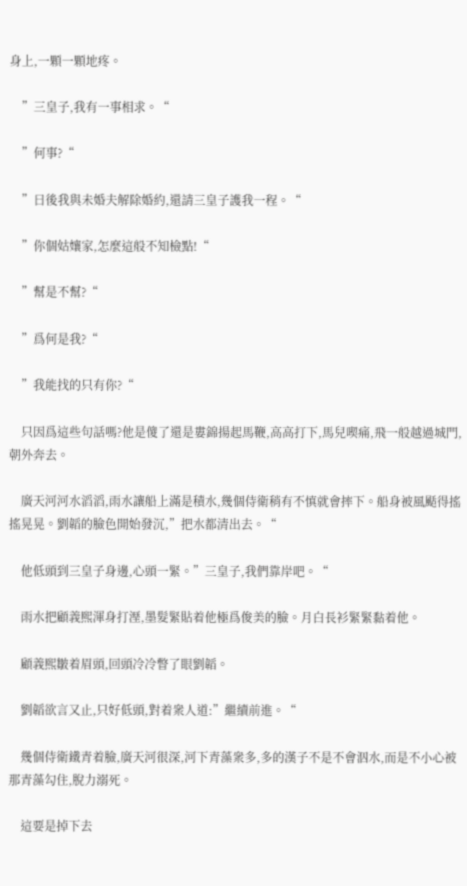身上,一顆一顆地疼。

    ”三皇子,我有一事相求。“

    ”何事?“

    ”日後我與未婚夫解除婚約,還請三皇子護我一程。“

    ”你個姑孃家,怎麼這般不知檢點!“

    ”幫是不幫?“

    ”爲何是我?“

    ”我能找的只有你?“

    只因爲這些句話嗎?他是傻了還是婁錦揚起馬鞭,高高打下,馬兒喫痛,飛一般越過城門,朝外奔去。

    廣天河河水滔滔,雨水讓船上滿是積水,幾個侍衛稍有不慎就會摔下。船身被風颳得搖搖晃晃。劉韜的臉色開始發沉,”把水都清出去。“

    他低頭到三皇子身邊,心頭一緊。”三皇子,我們靠岸吧。“

    雨水把顧義熙渾身打溼,墨髮緊貼着他極爲俊美的臉。月白長衫緊緊黏着他。

    顧義熙皺着眉頭,回頭冷冷瞥了眼劉韜。

    劉韜欲言又止,只好低頭,對着衆人道:”繼續前進。“

    幾個侍衛鐵青着臉,廣天河很深,河下青藻衆多,多的漢子不是不會泅水,而是不小心被那青藻勾住,脫力溺死。

    這要是掉下去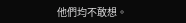他們均不敢想。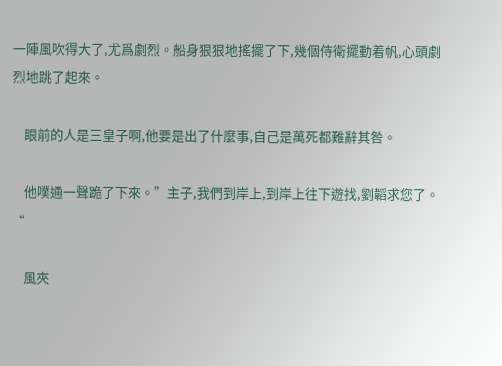一陣風吹得大了,尤爲劇烈。船身狠狠地搖擺了下,幾個侍衛擺動着帆,心頭劇烈地跳了起來。

    眼前的人是三皇子啊,他要是出了什麼事,自己是萬死都難辭其咎。

    他噗通一聲跪了下來。”主子,我們到岸上,到岸上往下遊找,劉韜求您了。“

    風夾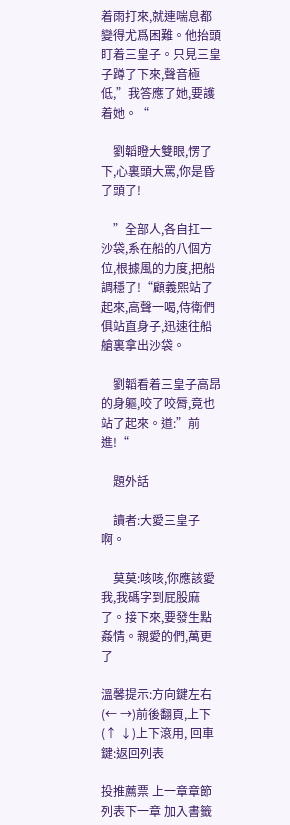着雨打來,就連喘息都變得尤爲困難。他抬頭盯着三皇子。只見三皇子蹲了下來,聲音極低,”我答應了她,要護着她。“

    劉韜瞪大雙眼,愣了下,心裏頭大罵,你是昏了頭了!

    ”全部人,各自扛一沙袋,系在船的八個方位,根據風的力度,把船調穩了!“顧義熙站了起來,高聲一喝,侍衛們俱站直身子,迅速往船艙裏拿出沙袋。

    劉韜看着三皇子高昂的身軀,咬了咬脣,竟也站了起來。道:”前進!“

    題外話

    讀者:大愛三皇子啊。

    莫莫:咳咳,你應該愛我,我碼字到屁股麻了。接下來,要發生點姦情。親愛的們,萬更了

溫馨提示:方向鍵左右(← →)前後翻頁,上下(↑ ↓)上下滾用, 回車鍵:返回列表

投推薦票 上一章章節列表下一章 加入書籤